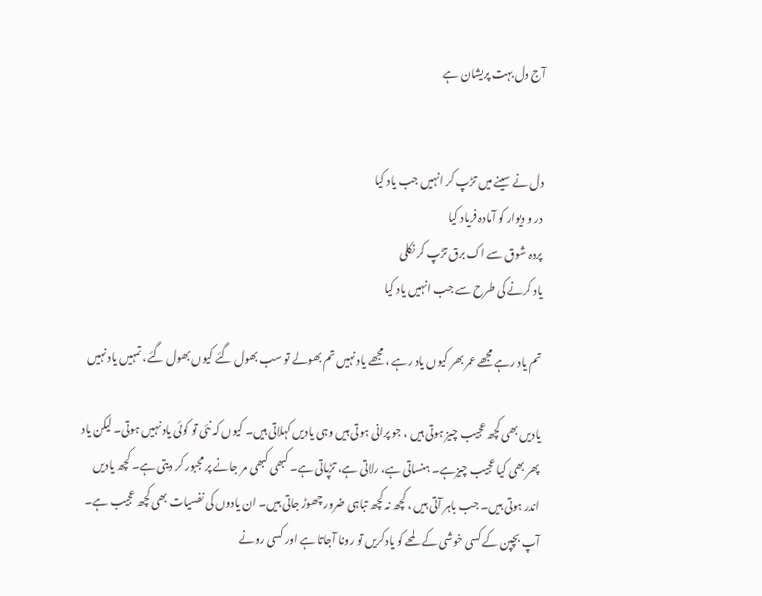آج دل بہت پریشان ہے


دل نے سینے میں تڑپ کر انہیں جب یاد کیا
در و دیوار کو آمادہ فریاد کیا
پردہ شوق سے اک برق تڑپ کر نکلی
یاد کرنے کی طرح سے جب انہیں یاد کیا

تم یاد رہے مجھے عمر بھر کیوں یاد رہے ، مجھے یاد نہیں تم بھولے تو سب بھول گئے کیوں بھول گئے، تمہیں یاد نہیں

یادیں بھی کچھ عجیب چیز ہوتی ہیں ، جو پرانی ہوتی ہیں وہی یادیں کہلاتی ہیں۔ کیوں کہ نئی تو کوئی یاد نہیں ہوتی۔ لیکن یاد پھر بھی کیا عجیب چیزہے۔ ہنساتی ہے، رلاتی ہے، تڑپاتی ہے۔ کبھی کبھی مر جانے پر مجبور کر دیتی ہے۔ کچھ یادیں اندر ہوتی ہیں۔ جب باہر آتی ہیں ، کچھ نہ کچھ تباہی ضرور چھوڑ جاتی ہیں۔ ان یادوں کی نفسیات بھی کچھ عجیب ہے۔ آپ بچپن کے کسی خوشی کے لمحے کو یادکریں تو رونا آجاتا ہے اور کسی رونے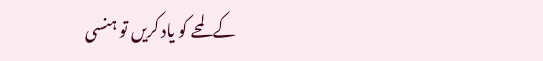کے لمحے کو یاد کریں تو ہنسی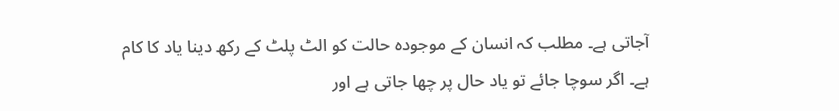آجاتی ہے۔ مطلب کہ انسان کے موجودہ حالت کو الٹ پلٹ کے رکھ دینا یاد کا کام ہے۔ اگر سوچا جائے تو یاد حال پر چھا جاتی ہے اور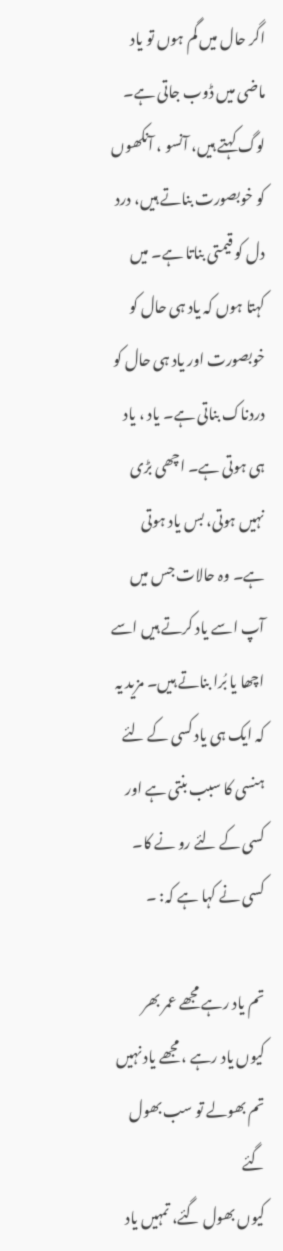اگر حال میں گم ہوں تو یاد ماضی میں ڈوب جاتی ہے۔ لوگ کہتے ہیں، آنسو ، آنکھوں کو خوبصورت بناتے ہیں، درد دل کو قیمتی بناتا ہے۔ میں کہتا ہوں کہ یاد ہی حال کو خوبصورت اور یاد ہی حال کو دردناک بناتی ہے۔ یاد ، یاد ہی ہوتی ہے۔ اچھی بڑی نہیں ہوتی، بس یاد ہوتی ہے۔ وہ حالات جس میں آپ اسے یاد کرتے ہیں اسے اچھا یا بُرا بناتے ہیں۔ مزید یہ کہ ایک ہی یاد کسی کے لئے ہنسی کا سبب بنتی ہے اور کسی کے لئے رو نے کا۔ کسی نے کہا ہے کہ: ۔

تم یاد رہے مجھے عمر بھر
کیوں یاد رہے ، مجھے یاد نہیں
تم بھولے تو سب بھول گئے
کیوں بھول گئے، تمہیں یاد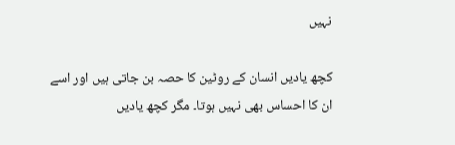نہیں

کچھ یادیں انسان کے روٹین کا حصہ بن جاتی ہیں اور اسے ان کا احساس بھی نہیں ہوتا۔ مگر کچھ یادیں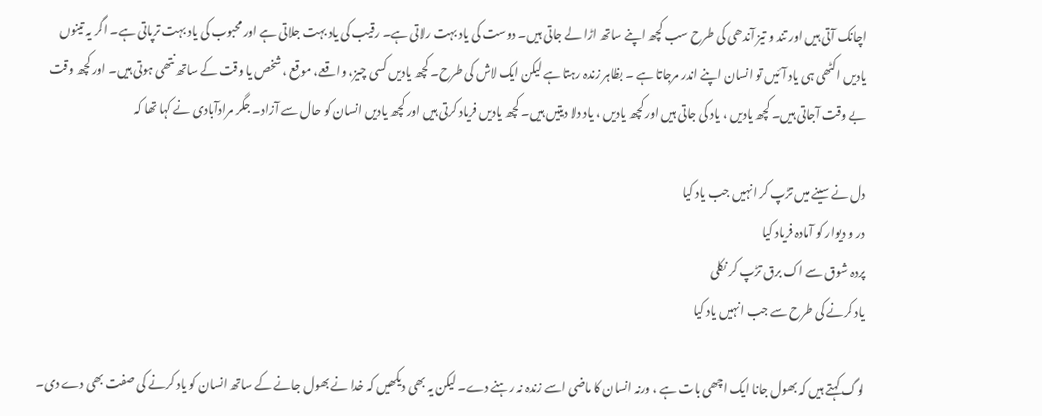اچانک آتی ہیں اور تند و تیز آندھی کی طرح سب کچھ اپنے ساتھ اڑا لے جاتی ہیں۔ دوست کی یاد بہت رلاتی ہے۔ رقیب کی یاد بہت جلاتی ہے اور محبوب کی یاد بہت ترپاتی ہے۔ اگر یہ تینوں یادیں اکٹھی ہی یاد آئیں تو انسان اپنے اندر مرجاتا ہے ۔ بظاہر زندہ رہتا ہے لیکن ایک لاش کی طرح۔ کچھ یادیں کسی چیز، واقعے، موقع ، شخص یا وقت کے ساتھ نتھی ہوتی ہیں۔ اور کچھ وقت بے وقت آجاتی ہیں۔ کچھ یادیں ، یاد کی جاتی ہیں اور کچھ یادیں ، یاد دلا دیتیں ہیں۔ کچھ یادیں فریاد کرتی ہیں اور کچھ یادیں انسان کو حال سے آزاد۔ جگر مرادآبادی نے کہا تھا کہ

دل نے سینے میں تڑپ کر انہیں جب یاد کیا
در و دیوار کو آمادہ فریاد کیا
پردہ شوق سے اک برق تڑپ کر نکلی
یاد کرنے کی طرح سے جب انہیں یاد کیا

لوگ کہتے ہیں کہ بھول جانا ایک اچھی بات ہے ، ورنہ انسان کا ماضی اسے زندہ نہ رہنے دے۔ لیکن یہ بھی دیکھیں کہ خدا نے بھول جانے کے ساتھ انسان کو یاد کرنے کی صفت بھی دے دی۔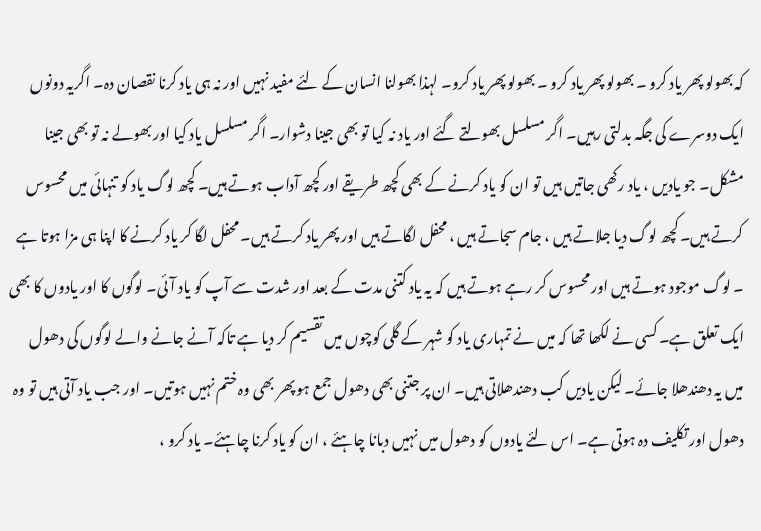کہ بھولو پھر یاد کرو ۔ بھولو پھر یاد کرو ۔ بھولو پھر یاد کرو۔ لہذا بھولنا انسان کے لئے مفید نہیں اور نہ ہی یاد کرنا نقصان دہ۔ اگریہ دونوں ایک دوسرے کی جگہ بدلتی رہیں۔ اگر مسلسل بھولتے گئے اور یاد نہ کیا تو بھی جینا دشوار۔ اگر مسلسل یاد کیا اور بھولے نہ تو بھی جینا مشکل۔ جو یادیں ، یاد رکھی جاتیں ہیں تو ان کو یاد کرنے کے بھی کچھ طریقے اور کچھ آداب ہوتے ہیں۔ کچھ لوگ یاد کو تنہائی میں محسوس کرتے ہیں۔ کچھ لوگ دیا جلاتے ہیں ، جام سجاتے ہیں ، محفل لگاتے ہیں اور پھر یاد کرتے ہیں۔ محفل لگا کر یاد کرنے کا اپنا ہی مزا ہوتا ہے ۔ لوگ موجود ہوتے ہیں اور محسوس کر رہے ہوتے ہیں کہ یہ یاد کتنی مدت کے بعد اور شدت سے آپ کو یاد آئی۔ لوگوں کا اور یادوں کا بھی ایک تعلق ہے۔ کسی نے لکھا تھا کہ میں نے تمہاری یاد کو شہر کے گلی کوچوں میں تقسیم کر دیا ہے تاکہ آنے جانے والے لوگوں کی دھول میں یہ دھندھلا جائے۔ لیکن یادیں کب دھندھلاتی ہیں۔ ان پر جتنی بھی دھول جمع ہو پھر بھی وہ ختم نہیں ہوتیں۔ اور جب یاد آتی ہیں تو وہ دھول اور تکلیف دہ ہوتی ہے۔ اس لئے یادوں کو دھول میں نہیں دبانا چاہئے ، ان کو یاد کرنا چاہئے۔ یاد کرو ،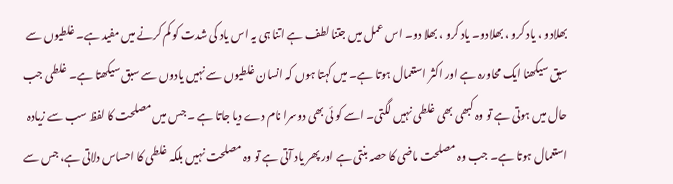بھلادو ، یاد کرو ، بھلادو۔ یاد کرو ، بھلا دو۔ اس عمل میں جتنا لطف ہے اتنا ہی یہ اس یاد کی شدت کو کم کرنے میں مفید ہے۔ غلطیوں سے سبق سیکھنا ایک محاورہ ہے اور اکثر استعمال ہوتا ہے۔ میں کہتا ہوں کہ انسان غلطیوں سے نہیں یادوں سے سبق سیکھتا ہے۔ غلطی جب حال میں ہوتی ہے تو وہ کبھی بھی غلطی نہیں لگتی۔ اسے کو ئی بھی دوسرا نام دے دیا جاتا ہے ۔ جس میں مصلحت کا لفظ سب سے زیادہ استعمال ہوتا ہے۔ جب وہ مصلحت ماضی کا حصہ بنتی ہے اور پھر یاد آتی ہے تو وہ مصلحت نہیں بلکہ غلطی کا احساس دلاتی ہے، جس سے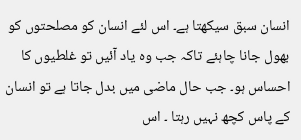انسان سبق سیکھتا ہے۔ اس لئے انسان کو مصلحتوں کو بھول جانا چاہئے تاکہ جب وہ یاد آئیں تو غلطیوں کا احساس ہو۔ جب حال ماضی میں بدل جاتا ہے تو انسان کے پاس کچھ نہیں رہتا ۔ اس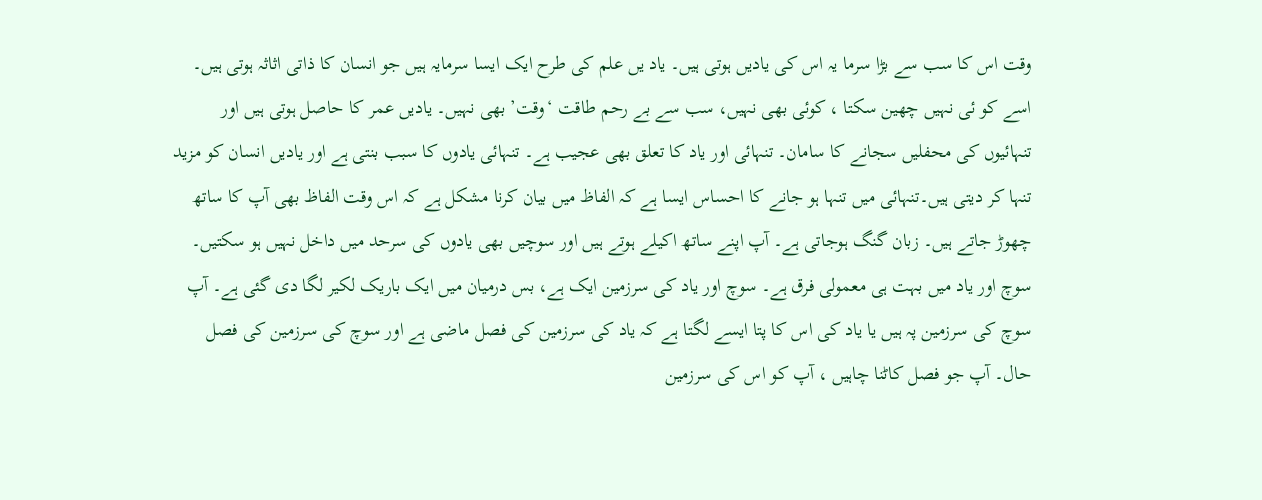وقت اس کا سب سے بڑا سرما یہ اس کی یادیں ہوتی ہیں۔ یاد یں علم کی طرح ایک ایسا سرمایہ ہیں جو انسان کا ذاتی اثاثہ ہوتی ہیں۔ اسے کو ئی نہیں چھین سکتا ، کوئی بھی نہیں، سب سے بے رحم طاقت ‘وقت’ بھی نہیں۔ یادیں عمر کا حاصل ہوتی ہیں اور تنہائیوں کی محفلیں سجانے کا سامان۔ تنہائی اور یاد کا تعلق بھی عجیب ہے۔ تنہائی یادوں کا سبب بنتی ہے اور یادیں انسان کو مزید تنہا کر دیتی ہیں۔تنہائی میں تنہا ہو جانے کا احساس ایسا ہے کہ الفاظ میں بیان کرنا مشکل ہے کہ اس وقت الفاظ بھی آپ کا ساتھ چھوڑ جاتے ہیں۔ زبان گنگ ہوجاتی ہے۔ آپ اپنے ساتھ اکیلے ہوتے ہیں اور سوچیں بھی یادوں کی سرحد میں داخل نہیں ہو سکتیں۔ سوچ اور یاد میں بہت ہی معمولی فرق ہے۔ سوچ اور یاد کی سرزمین ایک ہے، بس درمیان میں ایک باریک لکیر لگا دی گئی ہے۔ آپ سوچ کی سرزمین پہ ہیں یا یاد کی اس کا پتا ایسے لگتا ہے کہ یاد کی سرزمین کی فصل ماضی ہے اور سوچ کی سرزمین کی فصل حال۔ آپ جو فصل کاٹنا چاہیں ، آپ کو اس کی سرزمین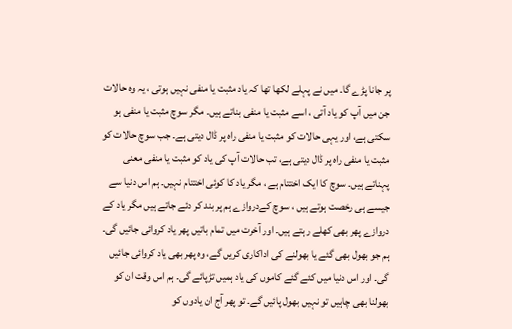پر جانا پڑے گا۔ میں نے پہلے لکھا تھا کہ یاد مثبت یا منفی نہیں ہوتی ، یہ وہ حالات جن میں آپ کو یاد آتی ، اسے مثبت یا منفی بناتے ہیں۔ مگر سوچ مثبت یا منفی ہو سکتی ہے، اور یہی حالات کو مثبت یا منفی راہ پر ڈال دیتی ہے۔ جب سوچ حالات کو مثبت یا منفی راہ پر ڈال دیتی ہے، تب حالات آپ کی یاد کو مثبت یا منفی معنی پہناتے ہیں۔ سوچ کا ایک اختتام ہے ، مگر یاد کا کوئی اختتام نہیں۔ ہم اس دنیا سے جیسے ہی رخصت ہوتے ہیں ، سوچ کےدروازے ہم پر بند کر دئے جاتے ہیں مگر یاد کے دروازے پھر بھی کھلے رہتے ہیں۔ اور آخرت میں تمام باتیں پھر یاد کروائی جائیں گی۔ ہم جو بھول بھی گئے یا بھولنے کی اداکاری کریں گے، وہ پھر بھی یاد کروائی جائیں گی۔ اور اس دنیا میں کئے گئے کاموں کی یاد ہمیں تڑپائے گی۔ ہم اس وقت ان کو بھولنا بھی چاہیں تو نہیں بھول پائیں گے۔ تو پھر آج ان یادوں کو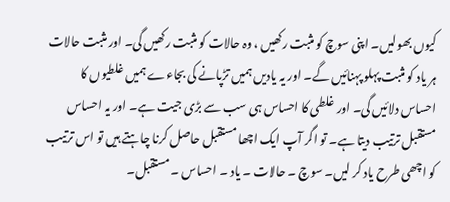کیوں بھولیں۔ اپنی سوچ کو مثبت رکھیں ، وہ حالات کو مثبت رکھیں گی۔ اور مثبت حالات ہر یاد کو مثبت پہلو پہنائیں گے۔ اور یہ یادیں ہمیں تڑپانے کی بجاءے ہمیں غلطیوں کا احساس دلائیں گی۔ اور غلطی کا احساس ہی سب سے بڑی جیت ہے۔ اور یہ احساس مستقبل ترتیب دیتا ہے۔ تو اگر آپ ایک اچھا مستقبل حاصل کرنا چاہتے ہیں تو اس ترتیب کو اچھی طرح یاد کر لیں۔ سوچ ۔ حالات ۔ یاد ۔ احساس ۔ مستقبل۔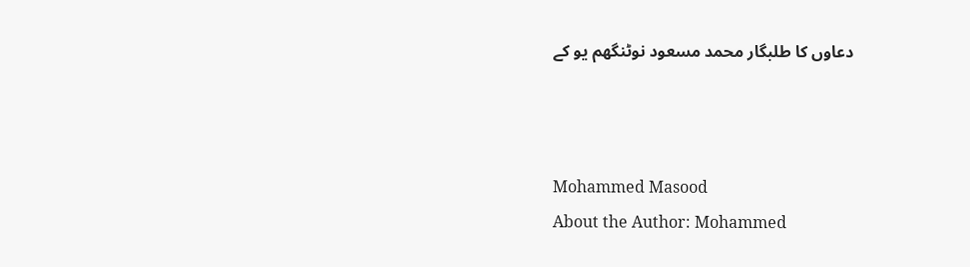دعاوں کا طلبگار محمد مسعود نوٹنگھم یو کے



Mohammed Masood
About the Author: Mohammed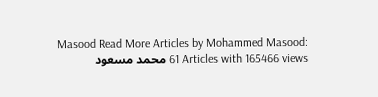Masood Read More Articles by Mohammed Masood: 61 Articles with 165466 views محمد مسعود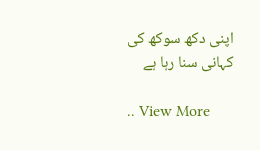اپنی دکھ سوکھ کی کہانی سنا رہا ہے

.. View More